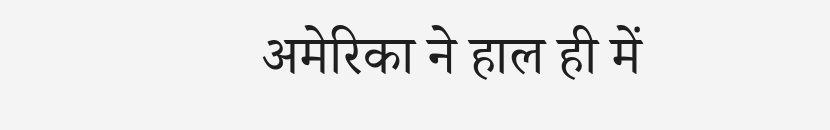अमेरिका ने हाल ही में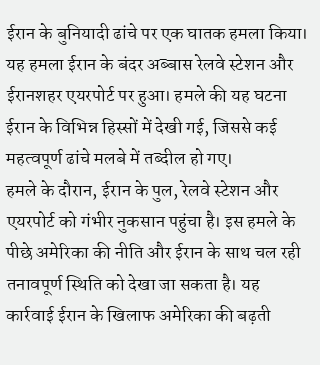ईरान के बुनियादी ढांचे पर एक घातक हमला किया। यह हमला ईरान के बंदर अब्बास रेलवे स्टेशन और ईरानशहर एयरपोर्ट पर हुआ। हमले की यह घटना ईरान के विभिन्न हिस्सों में देखी गई, जिससे कई महत्वपूर्ण ढांचे मलबे में तब्दील हो गए।
हमले के दौरान, ईरान के पुल, रेलवे स्टेशन और एयरपोर्ट को गंभीर नुकसान पहुंचा है। इस हमले के पीछे अमेरिका की नीति और ईरान के साथ चल रही तनावपूर्ण स्थिति को देखा जा सकता है। यह कार्रवाई ईरान के खिलाफ अमेरिका की बढ़ती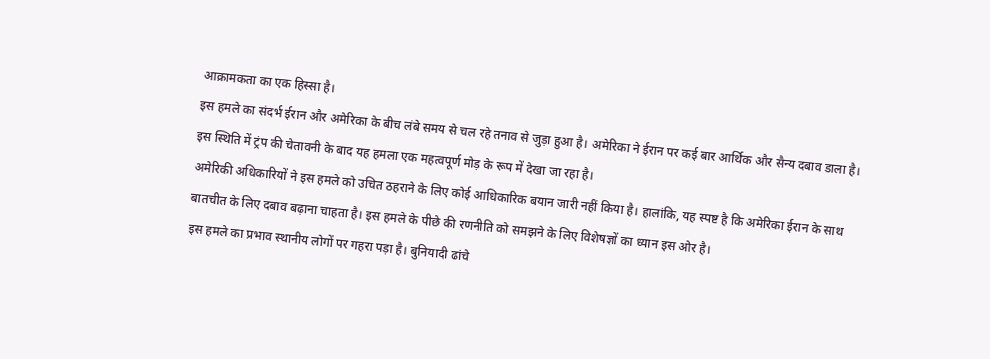आक्रामकता का एक हिस्सा है।
इस हमले का संदर्भ ईरान और अमेरिका के बीच लंबे समय से चल रहे तनाव से जुड़ा हुआ है। अमेरिका ने ईरान पर कई बार आर्थिक और सैन्य दबाव डाला है। इस स्थिति में ट्रंप की चेतावनी के बाद यह हमला एक महत्वपूर्ण मोड़ के रूप में देखा जा रहा है।
अमेरिकी अधिकारियों ने इस हमले को उचित ठहराने के लिए कोई आधिकारिक बयान जारी नहीं किया है। हालांकि, यह स्पष्ट है कि अमेरिका ईरान के साथ बातचीत के लिए दबाव बढ़ाना चाहता है। इस हमले के पीछे की रणनीति को समझने के लिए विशेषज्ञों का ध्यान इस ओर है।
इस हमले का प्रभाव स्थानीय लोगों पर गहरा पड़ा है। बुनियादी ढांचे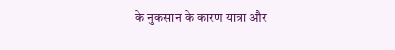के नुकसान के कारण यात्रा और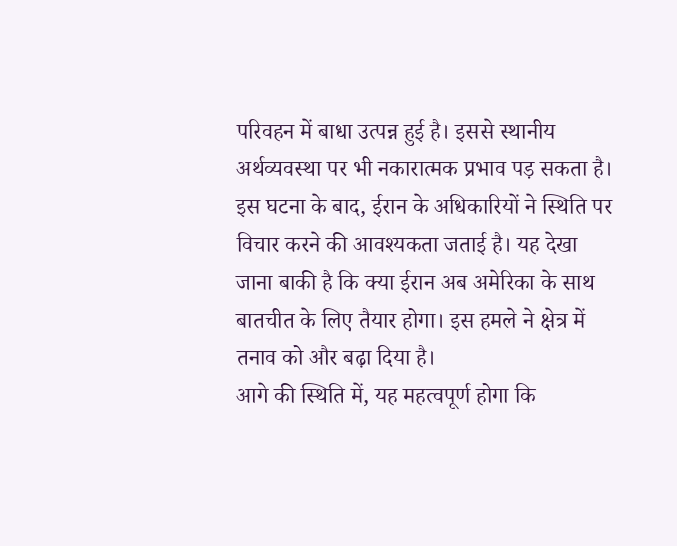परिवहन में बाधा उत्पन्न हुई है। इससे स्थानीय अर्थव्यवस्था पर भी नकारात्मक प्रभाव पड़ सकता है।
इस घटना के बाद, ईरान के अधिकारियों ने स्थिति पर विचार करने की आवश्यकता जताई है। यह देखा जाना बाकी है कि क्या ईरान अब अमेरिका के साथ बातचीत के लिए तैयार होगा। इस हमले ने क्षेत्र में तनाव को और बढ़ा दिया है।
आगे की स्थिति में, यह महत्वपूर्ण होगा कि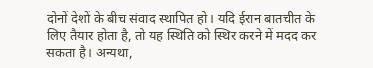दोनों देशों के बीच संवाद स्थापित हो। यदि ईरान बातचीत के लिए तैयार होता है, तो यह स्थिति को स्थिर करने में मदद कर सकता है। अन्यथा,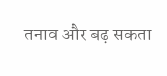तनाव और बढ़ सकता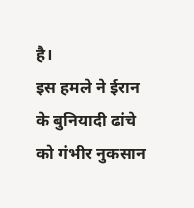है।
इस हमले ने ईरान के बुनियादी ढांचे को गंभीर नुकसान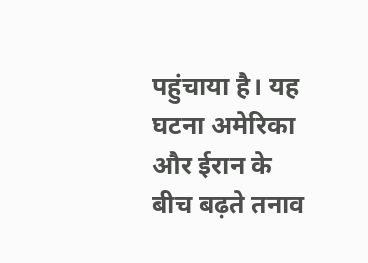पहुंचाया है। यह घटना अमेरिका और ईरान के बीच बढ़ते तनाव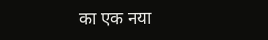का एक नया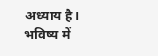अध्याय है। भविष्य में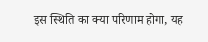इस स्थिति का क्या परिणाम होगा, यह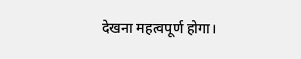देखना महत्वपूर्ण होगा।